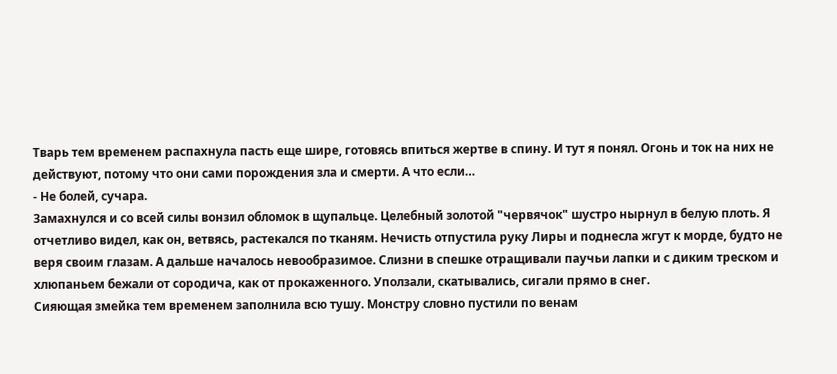Тварь тем временем распахнула пасть еще шире, готовясь впиться жертве в спину. И тут я понял. Огонь и ток на них не действуют, потому что они сами порождения зла и смерти. А что если…
- Не болей, сучара.
Замахнулся и со всей силы вонзил обломок в щупальце. Целебный золотой "червячок" шустро нырнул в белую плоть. Я отчетливо видел, как он, ветвясь, растекался по тканям. Нечисть отпустила руку Лиры и поднесла жгут к морде, будто не веря своим глазам. А дальше началось невообразимое. Слизни в спешке отращивали паучьи лапки и с диким треском и хлюпаньем бежали от сородича, как от прокаженного. Уползали, скатывались, сигали прямо в снег.
Сияющая змейка тем временем заполнила всю тушу. Монстру словно пустили по венам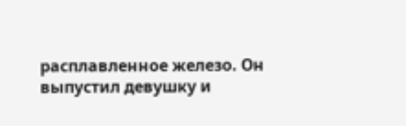расплавленное железо. Он выпустил девушку и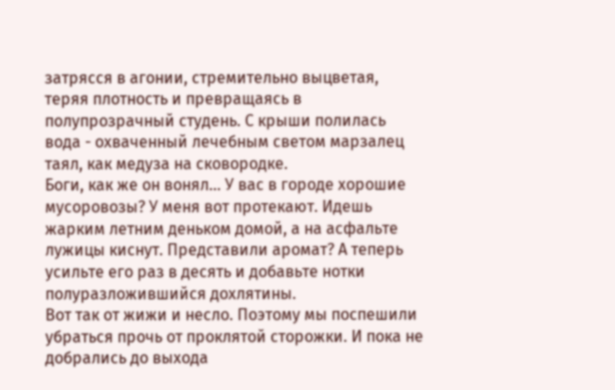затрясся в агонии, стремительно выцветая, теряя плотность и превращаясь в полупрозрачный студень. С крыши полилась вода - охваченный лечебным светом марзалец таял, как медуза на сковородке.
Боги, как же он вонял… У вас в городе хорошие мусоровозы? У меня вот протекают. Идешь жарким летним деньком домой, а на асфальте лужицы киснут. Представили аромат? А теперь усильте его раз в десять и добавьте нотки полуразложившийся дохлятины.
Вот так от жижи и несло. Поэтому мы поспешили убраться прочь от проклятой сторожки. И пока не добрались до выхода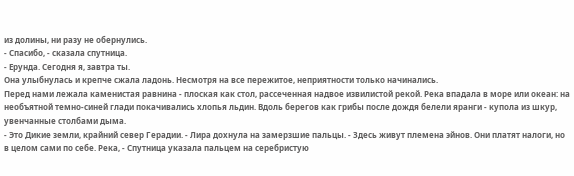из долины, ни разу не обернулись.
- Спасибо, - сказала спутница.
- Ерунда. Сегодня я, завтра ты.
Она улыбнулась и крепче сжала ладонь. Несмотря на все пережитое, неприятности только начинались.
Перед нами лежала каменистая равнина - плоская как стол, рассеченная надвое извилистой рекой. Река впадала в море или океан: на необъятной темно-синей глади покачивались хлопья льдин. Вдоль берегов как грибы после дождя белели яранги - купола из шкур, увенчанные столбами дыма.
- Это Дикие земли, крайний север Герадии. - Лира дохнула на замерзшие пальцы. - Здесь живут племена эйнов. Они платят налоги, но в целом сами по себе. Река, - Спутница указала пальцем на серебристую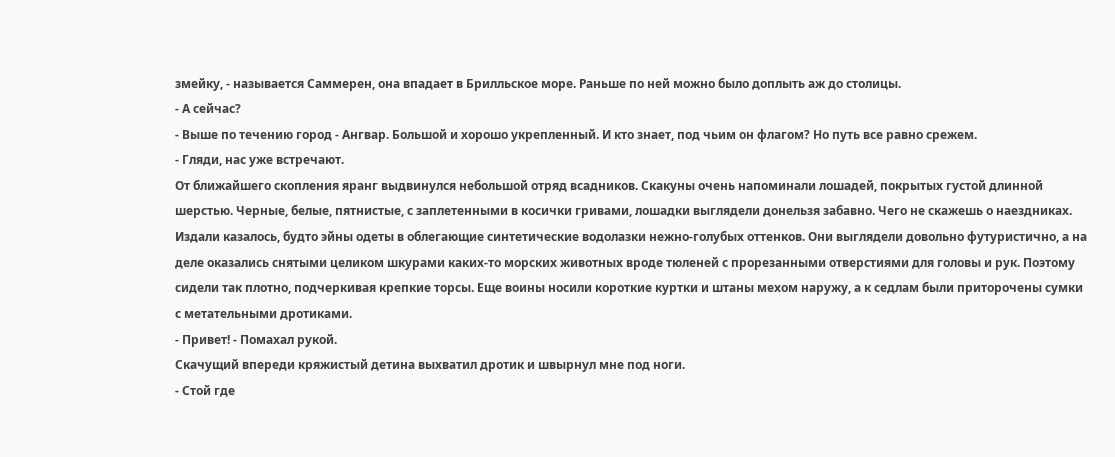змейку, - называется Саммерен, она впадает в Брилльское море. Раньше по ней можно было доплыть аж до столицы.
- А сейчас?
- Выше по течению город - Ангвар. Большой и хорошо укрепленный. И кто знает, под чьим он флагом? Но путь все равно срежем.
- Гляди, нас уже встречают.
От ближайшего скопления яранг выдвинулся небольшой отряд всадников. Скакуны очень напоминали лошадей, покрытых густой длинной шерстью. Черные, белые, пятнистые, с заплетенными в косички гривами, лошадки выглядели донельзя забавно. Чего не скажешь о наездниках.
Издали казалось, будто эйны одеты в облегающие синтетические водолазки нежно-голубых оттенков. Они выглядели довольно футуристично, а на деле оказались снятыми целиком шкурами каких-то морских животных вроде тюленей с прорезанными отверстиями для головы и рук. Поэтому сидели так плотно, подчеркивая крепкие торсы. Еще воины носили короткие куртки и штаны мехом наружу, а к седлам были приторочены сумки с метательными дротиками.
- Привет! - Помахал рукой.
Скачущий впереди кряжистый детина выхватил дротик и швырнул мне под ноги.
- Стой где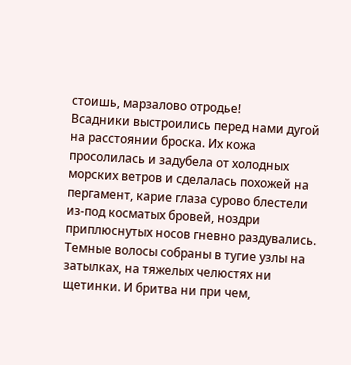стоишь, марзалово отродье!
Всадники выстроились перед нами дугой на расстоянии броска. Их кожа просолилась и задубела от холодных морских ветров и сделалась похожей на пергамент, карие глаза сурово блестели из-под косматых бровей, ноздри приплюснутых носов гневно раздувались. Темные волосы собраны в тугие узлы на затылках, на тяжелых челюстях ни щетинки. И бритва ни при чем,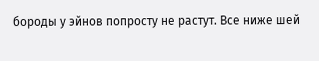бороды у эйнов попросту не растут. Все ниже шей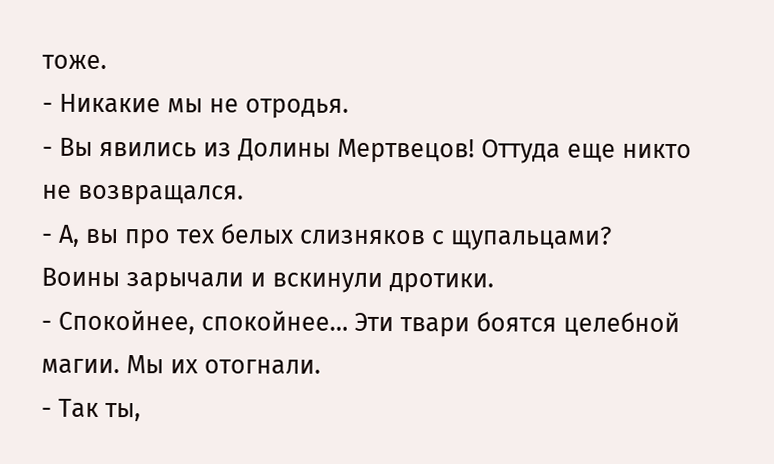тоже.
- Никакие мы не отродья.
- Вы явились из Долины Мертвецов! Оттуда еще никто не возвращался.
- А, вы про тех белых слизняков с щупальцами?
Воины зарычали и вскинули дротики.
- Спокойнее, спокойнее… Эти твари боятся целебной магии. Мы их отогнали.
- Так ты,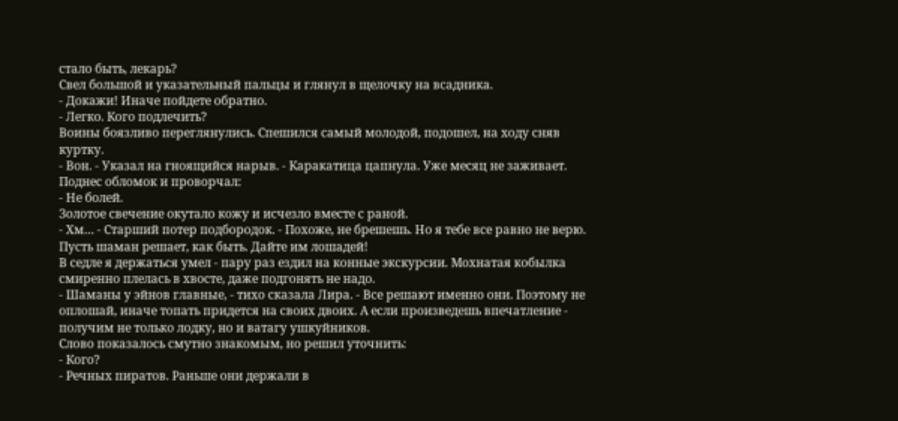стало быть, лекарь?
Свел большой и указательный пальцы и глянул в щелочку на всадника.
- Докажи! Иначе пойдете обратно.
- Легко. Кого подлечить?
Воины боязливо переглянулись. Спешился самый молодой, подошел, на ходу сняв куртку.
- Вон. - Указал на гноящийся нарыв. - Каракатица цапнула. Уже месяц не заживает.
Поднес обломок и проворчал:
- Не болей.
Золотое свечение окутало кожу и исчезло вместе с раной.
- Хм… - Старший потер подбородок. - Похоже, не брешешь. Но я тебе все равно не верю. Пусть шаман решает, как быть. Дайте им лошадей!
В седле я держаться умел - пару раз ездил на конные экскурсии. Мохнатая кобылка смиренно плелась в хвосте, даже подгонять не надо.
- Шаманы у эйнов главные, - тихо сказала Лира. - Все решают именно они. Поэтому не оплошай, иначе топать придется на своих двоих. А если произведешь впечатление - получим не только лодку, но и ватагу ушкуйников.
Слово показалось смутно знакомым, но решил уточнить:
- Кого?
- Речных пиратов. Раньше они держали в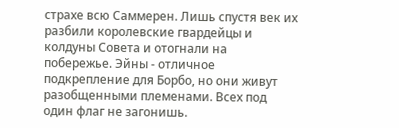страхе всю Саммерен. Лишь спустя век их разбили королевские гвардейцы и колдуны Совета и отогнали на побережье. Эйны - отличное подкрепление для Борбо, но они живут разобщенными племенами. Всех под один флаг не загонишь.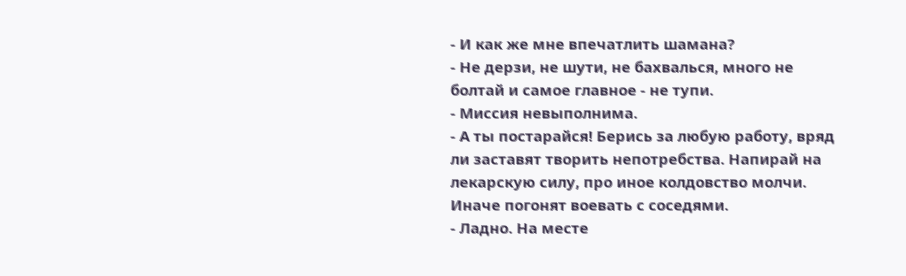- И как же мне впечатлить шамана?
- Не дерзи, не шути, не бахвалься, много не болтай и самое главное - не тупи.
- Миссия невыполнима.
- А ты постарайся! Берись за любую работу, вряд ли заставят творить непотребства. Напирай на лекарскую силу, про иное колдовство молчи. Иначе погонят воевать с соседями.
- Ладно. На месте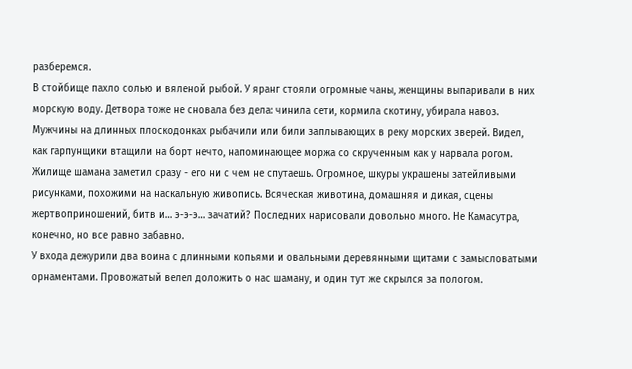разберемся.
В стойбище пахло солью и вяленой рыбой. У яранг стояли огромные чаны, женщины выпаривали в них морскую воду. Детвора тоже не сновала без дела: чинила сети, кормила скотину, убирала навоз. Мужчины на длинных плоскодонках рыбачили или били заплывающих в реку морских зверей. Видел, как гарпунщики втащили на борт нечто, напоминающее моржа со скрученным как у нарвала рогом.
Жилище шамана заметил сразу - его ни с чем не спутаешь. Огромное, шкуры украшены затейливыми рисунками, похожими на наскальную живопись. Всяческая животина, домашняя и дикая, сцены жертвоприношений, битв и… э-э-э… зачатий? Последних нарисовали довольно много. Не Камасутра, конечно, но все равно забавно.
У входа дежурили два воина с длинными копьями и овальными деревянными щитами с замысловатыми орнаментами. Провожатый велел доложить о нас шаману, и один тут же скрылся за пологом.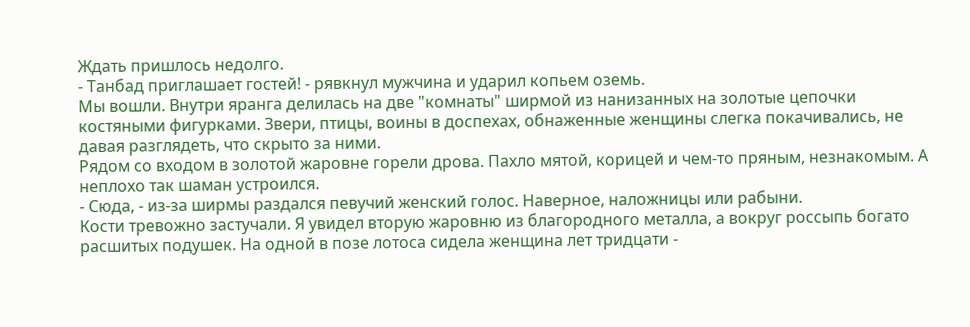Ждать пришлось недолго.
- Танбад приглашает гостей! - рявкнул мужчина и ударил копьем оземь.
Мы вошли. Внутри яранга делилась на две "комнаты" ширмой из нанизанных на золотые цепочки костяными фигурками. Звери, птицы, воины в доспехах, обнаженные женщины слегка покачивались, не давая разглядеть, что скрыто за ними.
Рядом со входом в золотой жаровне горели дрова. Пахло мятой, корицей и чем-то пряным, незнакомым. А неплохо так шаман устроился.
- Сюда, - из-за ширмы раздался певучий женский голос. Наверное, наложницы или рабыни.
Кости тревожно застучали. Я увидел вторую жаровню из благородного металла, а вокруг россыпь богато расшитых подушек. На одной в позе лотоса сидела женщина лет тридцати -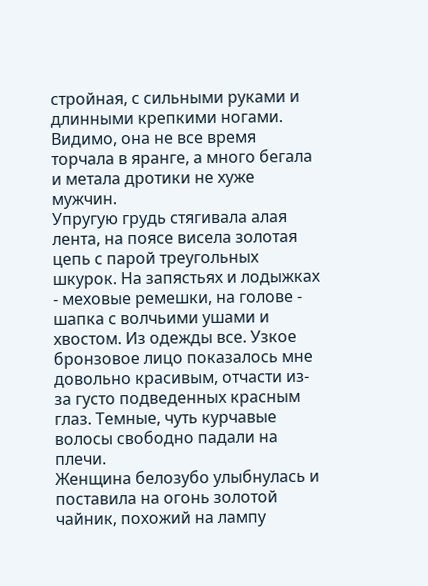стройная, с сильными руками и длинными крепкими ногами. Видимо, она не все время торчала в яранге, а много бегала и метала дротики не хуже мужчин.
Упругую грудь стягивала алая лента, на поясе висела золотая цепь с парой треугольных шкурок. На запястьях и лодыжках - меховые ремешки, на голове - шапка с волчьими ушами и хвостом. Из одежды все. Узкое бронзовое лицо показалось мне довольно красивым, отчасти из-за густо подведенных красным глаз. Темные, чуть курчавые волосы свободно падали на плечи.
Женщина белозубо улыбнулась и поставила на огонь золотой чайник, похожий на лампу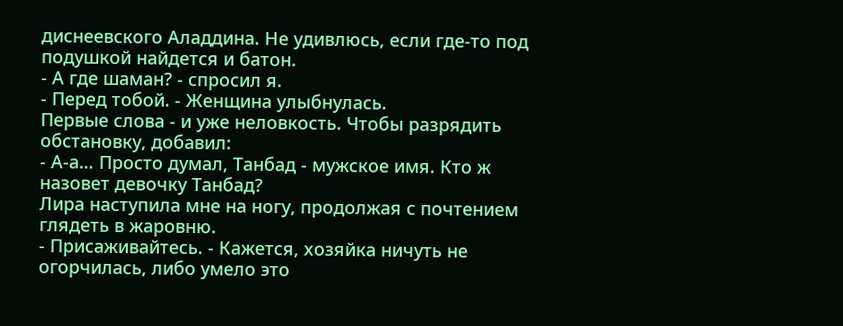диснеевского Аладдина. Не удивлюсь, если где-то под подушкой найдется и батон.
- А где шаман? - спросил я.
- Перед тобой. - Женщина улыбнулась.
Первые слова - и уже неловкость. Чтобы разрядить обстановку, добавил:
- А-а… Просто думал, Танбад - мужское имя. Кто ж назовет девочку Танбад?
Лира наступила мне на ногу, продолжая с почтением глядеть в жаровню.
- Присаживайтесь. - Кажется, хозяйка ничуть не огорчилась, либо умело это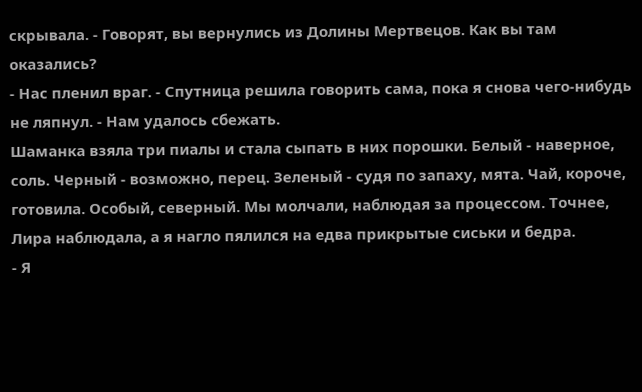скрывала. - Говорят, вы вернулись из Долины Мертвецов. Как вы там оказались?
- Нас пленил враг. - Спутница решила говорить сама, пока я снова чего-нибудь не ляпнул. - Нам удалось сбежать.
Шаманка взяла три пиалы и стала сыпать в них порошки. Белый - наверное, соль. Черный - возможно, перец. Зеленый - судя по запаху, мята. Чай, короче, готовила. Особый, северный. Мы молчали, наблюдая за процессом. Точнее, Лира наблюдала, а я нагло пялился на едва прикрытые сиськи и бедра.
- Я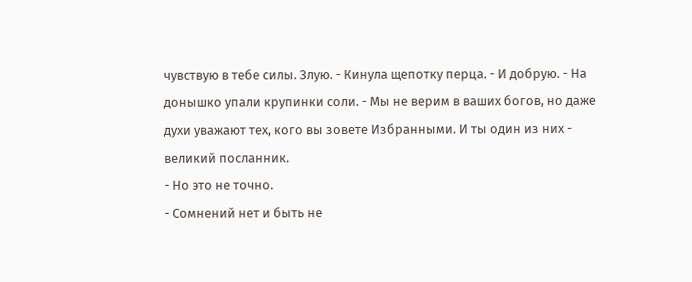чувствую в тебе силы. Злую. - Кинула щепотку перца. - И добрую. - На донышко упали крупинки соли. - Мы не верим в ваших богов, но даже духи уважают тех, кого вы зовете Избранными. И ты один из них - великий посланник.
- Но это не точно.
- Сомнений нет и быть не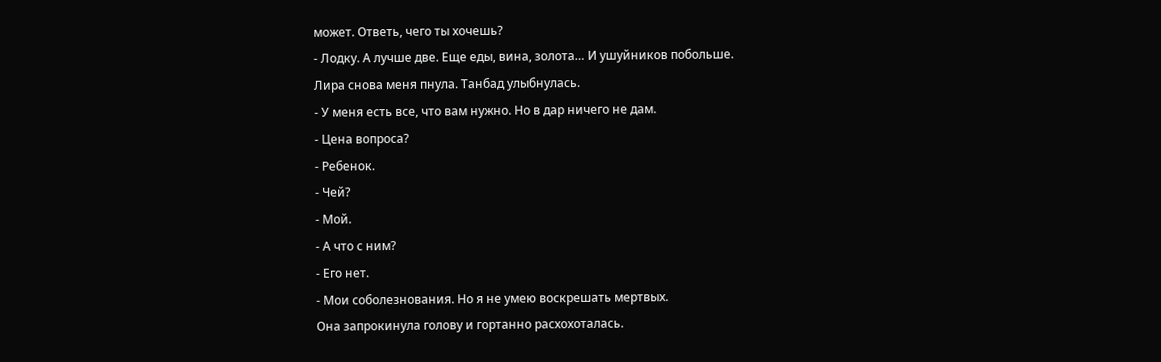может. Ответь, чего ты хочешь?
- Лодку. А лучше две. Еще еды, вина, золота… И ушуйников побольше.
Лира снова меня пнула. Танбад улыбнулась.
- У меня есть все, что вам нужно. Но в дар ничего не дам.
- Цена вопроса?
- Ребенок.
- Чей?
- Мой.
- А что с ним?
- Его нет.
- Мои соболезнования. Но я не умею воскрешать мертвых.
Она запрокинула голову и гортанно расхохоталась.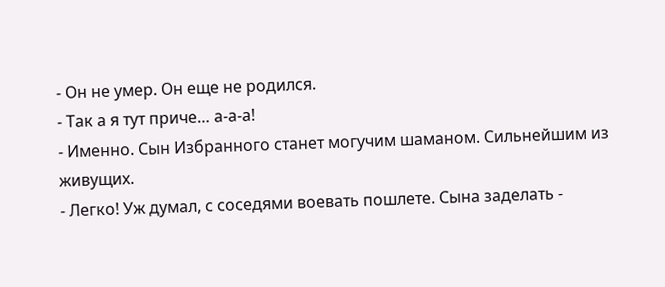- Он не умер. Он еще не родился.
- Так а я тут приче… а-а-а!
- Именно. Сын Избранного станет могучим шаманом. Сильнейшим из живущих.
- Легко! Уж думал, с соседями воевать пошлете. Сына заделать -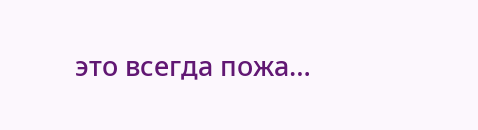это всегда пожа…